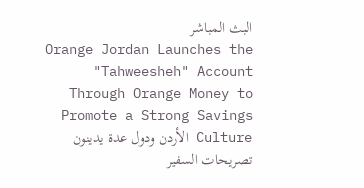البث المباشر
Orange Jordan Launches the "Tahweesheh" Account Through Orange Money to Promote a Strong Savings Culture الأردن ودول عدة يدينون تصريحات السفير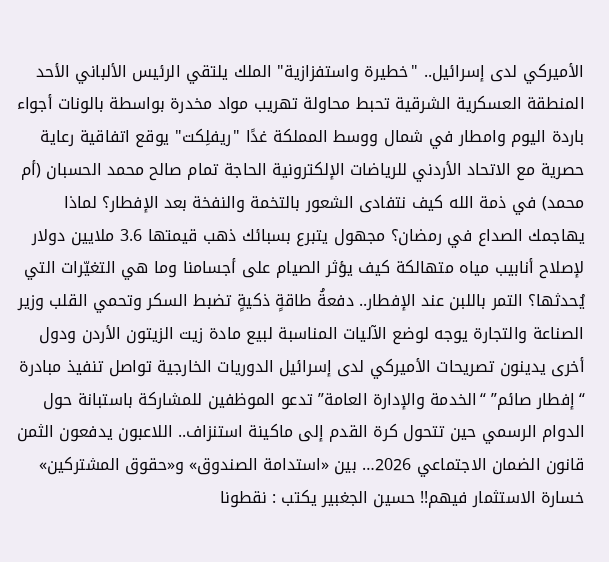الأميركي لدى إسرائيل.. "خطيرة واستفزازية" الملك يلتقي الرئيس الألباني الأحد المنطقة العسكرية الشرقية تحبط محاولة تهريب مواد مخدرة بواسطة بالونات أجواء باردة اليوم وامطار في شمال ووسط المملكة غدًا "ريفلِكت" يوقع اتفاقية رعاية حصرية مع الاتحاد الأردني للرياضات الإلكترونية الحاجة تمام صالح محمد الحسبان (أم محمد) في ذمة الله كيف نتفادى الشعور بالتخمة والنفخة بعد الإفطار؟ لماذا يهاجمك الصداع في رمضان؟ مجهول يتبرع بسبائك ذهب قيمتها 3.6 ملايين دولار لإصلاح أنابيب مياه متهالكة كيف يؤثر الصيام على أجسامنا وما هي التغيّرات التي يُحدثها؟ التمر باللبن عند الإفطار.. دفعةُ طاقةٍ ذكيةٍ تضبط السكر وتحمي القلب وزير الصناعة والتجارة يوجه لوضع الآليات المناسبة لبيع مادة زيت الزيتون الأردن ودول أخرى يدينون تصريحات الأميركي لدى إسرائيل الدوريات الخارجية تواصل تنفيذ مبادرة “إفطار صائم” “الخدمة والإدارة العامة” تدعو الموظفين للمشاركة باستبانة حول الدوام الرسمي حين تتحول كرة القدم إلى ماكينة استنزاف.. اللاعبون يدفعون الثمن قانون الضمان الاجتماعي 2026… بين «استدامة الصندوق» و«حقوق المشتركين» خسارة الاستثمار فيهم!! حسين الجغبير يكتب : نقطونا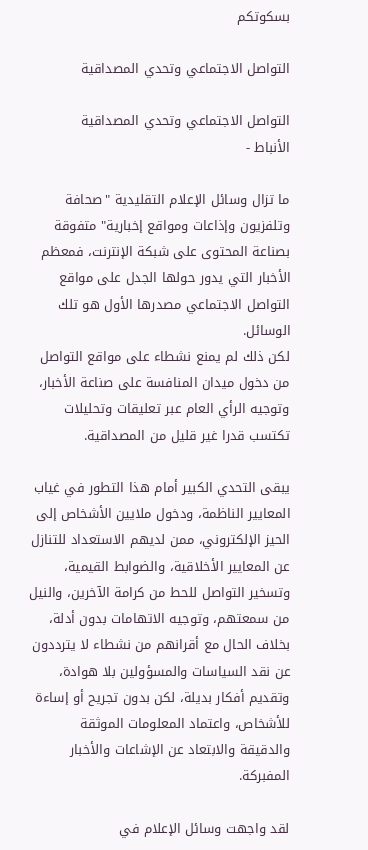بسكوتكم

التواصل الاجتماعي وتحدي المصداقية

التواصل الاجتماعي وتحدي المصداقية
الأنباط -

ما تزال وسائل الإعلام التقليدية "صحافة وتلفزيون وإذاعات ومواقع إخبارية" متفوقة بصناعة المحتوى على شبكة الإنترنت، فمعظم الأخبار التي يدور حولها الجدل على مواقع التواصل الاجتماعي مصدرها الأول هو تلك الوسائل.
لكن ذلك لم يمنع نشطاء على مواقع التواصل من دخول ميدان المنافسة على صناعة الأخبار، وتوجيه الرأي العام عبر تعليقات وتحليلات تكتسب قدرا غير قليل من المصداقية.

يبقى التحدي الكبير أمام هذا التطور في غياب المعايير الناظمة، ودخول ملايين الأشخاص إلى الحيز الإلكتروني، ممن لديهم الاستعداد للتنازل عن المعايير الأخلاقية، والضوابط القيمية، وتسخير التواصل للحط من كرامة الآخرين، والنيل من سمعتهم، وتوجيه الاتهامات بدون أدلة، بخلاف الحال مع أقرانهم من نشطاء لا يترددون عن نقد السياسات والمسؤولين بلا هوادة، وتقديم أفكار بديلة، لكن بدون تجريح أو إساءة للأشخاص، واعتماد المعلومات الموثقة والدقيقة والابتعاد عن الإشاعات والأخبار المفبركة.

لقد واجهت وسائل الإعلام في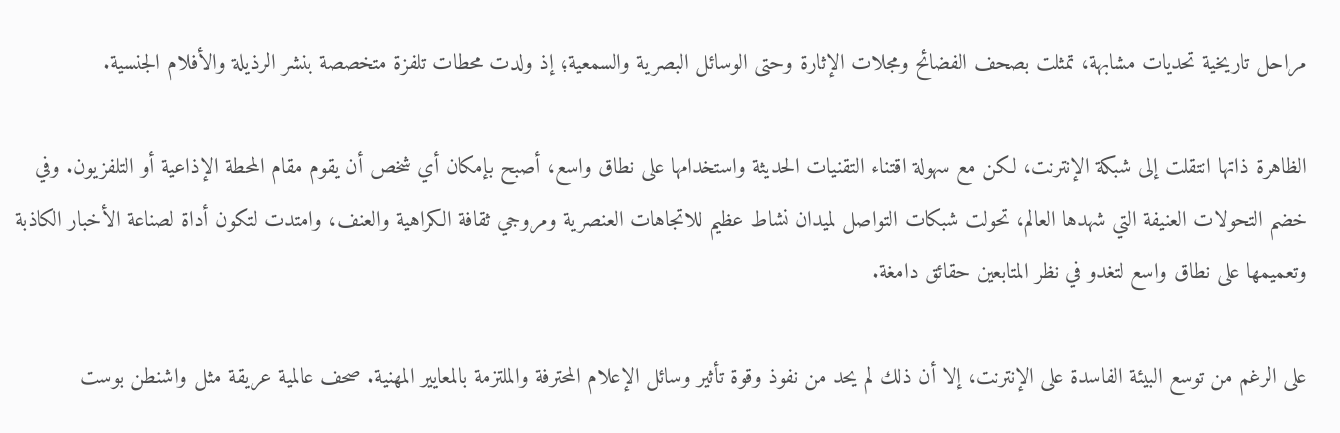مراحل تاريخية تحديات مشابهة، تمثلت بصحف الفضائح ومجلات الإثارة وحتى الوسائل البصرية والسمعية؛ إذ ولدت محطات تلفزة متخصصة بنشر الرذيلة والأفلام الجنسية.

الظاهرة ذاتها انتقلت إلى شبكة الإنترنت، لكن مع سهولة اقتناء التقنيات الحديثة واستخدامها على نطاق واسع، أصبح بإمكان أي شخص أن يقوم مقام المحطة الإذاعية أو التلفزيون. وفي خضم التحولات العنيفة التي شهدها العالم، تحولت شبكات التواصل لميدان نشاط عظيم للاتجاهات العنصرية ومروجي ثقافة الكراهية والعنف، وامتدت لتكون أداة لصناعة الأخبار الكاذبة وتعميمها على نطاق واسع لتغدو في نظر المتابعين حقائق دامغة.

على الرغم من توسع البيئة الفاسدة على الإنترنت، إلا أن ذلك لم يحد من نفوذ وقوة تأثير وسائل الإعلام المحترفة والملتزمة بالمعايير المهنية. صحف عالمية عريقة مثل واشنطن بوست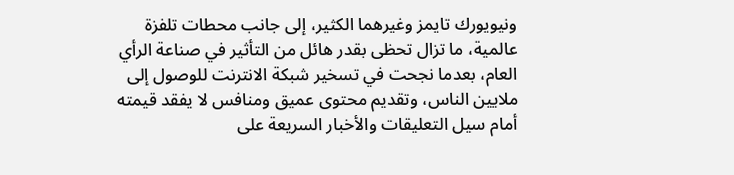ونيويورك تايمز وغيرهما الكثير، إلى جانب محطات تلفزة عالمية، ما تزال تحظى بقدر هائل من التأثير في صناعة الرأي العام، بعدما نجحت في تسخير شبكة الانترنت للوصول إلى ملايين الناس، وتقديم محتوى عميق ومنافس لا يفقد قيمته أمام سيل التعليقات والأخبار السريعة على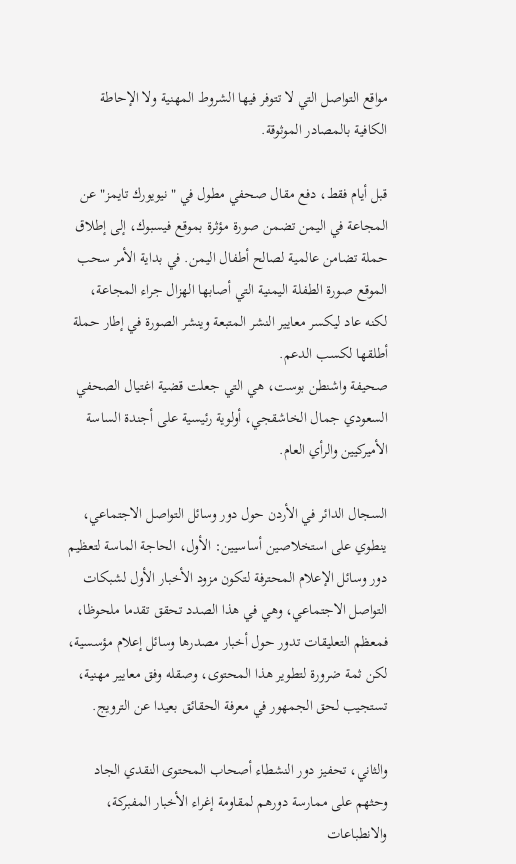مواقع التواصل التي لا تتوفر فيها الشروط المهنية ولا الإحاطة الكافية بالمصادر الموثوقة.

قبل أيام فقط، دفع مقال صحفي مطول في "نيويورك تايمز" عن المجاعة في اليمن تضمن صورة مؤثرة بموقع فيسبوك، إلى إطلاق حملة تضامن عالمية لصالح أطفال اليمن. في بداية الأمر سحب الموقع صورة الطفلة اليمنية التي أصابها الهزال جراء المجاعة، لكنه عاد ليكسر معايير النشر المتبعة وينشر الصورة في إطار حملة أطلقها لكسب الدعم.
صحيفة واشنطن بوست، هي التي جعلت قضية اغتيال الصحفي السعودي جمال الخاشقجي، أولوية رئيسية على أجندة الساسة الأميركيين والرأي العام.

السجال الدائر في الأردن حول دور وسائل التواصل الاجتماعي، ينطوي على استخلاصين أساسيين: الأول، الحاجة الماسة لتعظيم دور وسائل الإعلام المحترفة لتكون مزود الأخبار الأول لشبكات التواصل الاجتماعي، وهي في هذا الصدد تحقق تقدما ملحوظا، فمعظم التعليقات تدور حول أخبار مصدرها وسائل إعلام مؤسسية، لكن ثمة ضرورة لتطوير هذا المحتوى، وصقله وفق معايير مهنية، تستجيب لحق الجمهور في معرفة الحقائق بعيدا عن الترويج.

والثاني، تحفيز دور النشطاء أصحاب المحتوى النقدي الجاد وحثهم على ممارسة دورهم لمقاومة إغراء الأخبار المفبركة، والانطباعات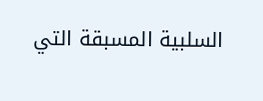السلبية المسبقة التي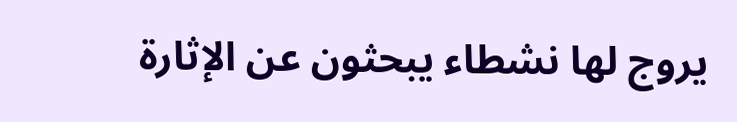يروج لها نشطاء يبحثون عن الإثارة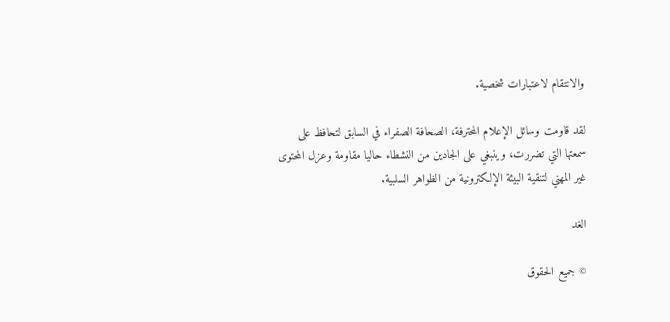والانتقام لاعتبارات شخصية.

لقد قاومت وسائل الإعلام المحترفة، الصحافة الصفراء في السابق لتحافظ على سمعتها التي تضررت، وينبغي على الجادين من النشطاء حاليا مقاومة وعزل المحتوى غير المهني لتنقية البيئة الإلكترونية من الظواهر السلبية.

الغد

© جميع الحقوق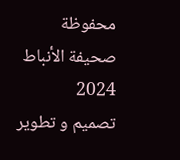محفوظة صحيفة الأنباط 2024
تصميم و تطوير